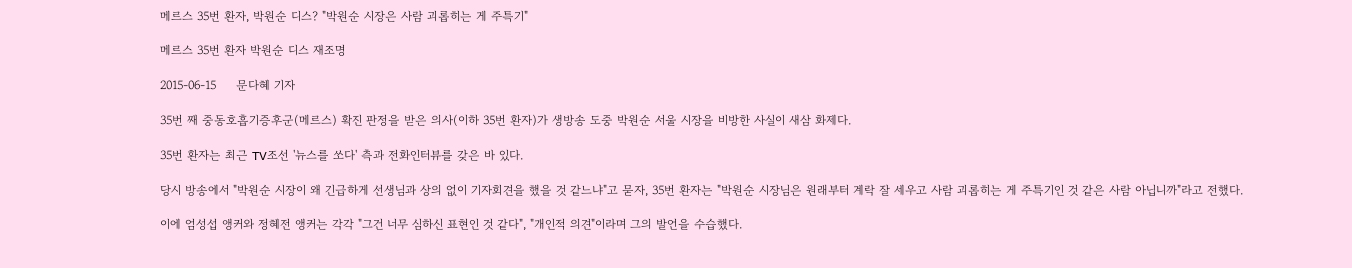메르스 35번 환자, 박원순 디스? "박원순 시장은 사람 괴롭히는 게 주특기"

메르스 35번 환자 박원순 디스 재조명

2015-06-15     문다혜 기자

35번 째 중동호흡기증후군(메르스) 확진 판정을 받은 의사(이하 35번 환자)가 생방송 도중 박원순 서울 시장을 비방한 사실이 새삼 화제다.

35번 환자는 최근 TV조선 '뉴스를 쏘다' 측과 전화인터뷰를 갖은 바 있다.

당시 방송에서 "박원순 시장이 왜 긴급하게 선생님과 상의 없이 기자회견을 했을 것 같느냐"고 묻자, 35번 환자는 "박원순 시장님은 원래부터 계락 잘 세우고 사람 괴롭히는 게 주특기인 것 같은 사람 아닙니까"라고 전했다.

이에 엄성섭 앵커와 정혜전 앵커는 각각 "그건 너무 심하신 표현인 것 같다", "개인적 의견"이라며 그의 발언을 수습했다.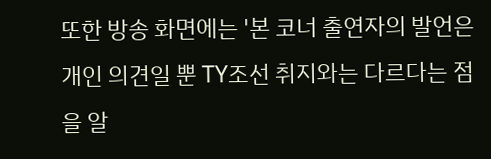또한 방송 화면에는 '본 코너 출연자의 발언은 개인 의견일 뿐 TY조선 취지와는 다르다는 점을 알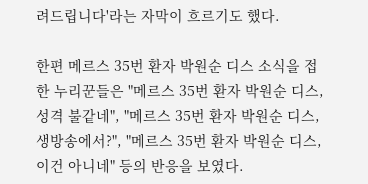려드립니다'라는 자막이 흐르기도 했다.

한편 메르스 35번 환자 박원순 디스 소식을 접한 누리꾼들은 "메르스 35번 환자 박원순 디스, 성격 불같네", "메르스 35번 환자 박원순 디스, 생방송에서?", "메르스 35번 환자 박원순 디스, 이건 아니네" 등의 반응을 보였다.